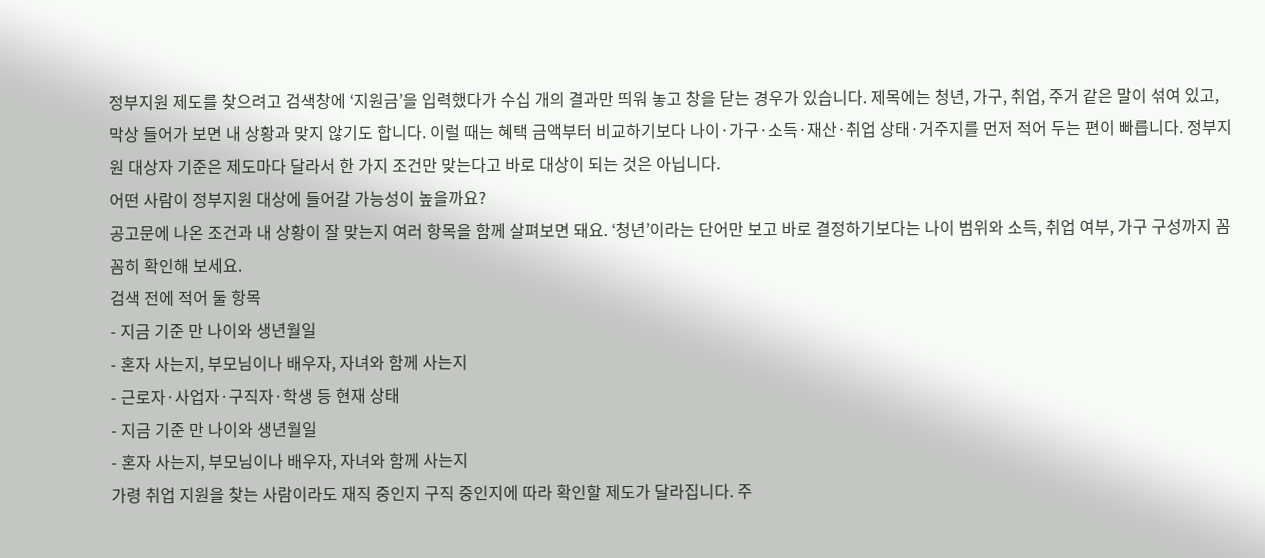정부지원 제도를 찾으려고 검색창에 ‘지원금’을 입력했다가 수십 개의 결과만 띄워 놓고 창을 닫는 경우가 있습니다. 제목에는 청년, 가구, 취업, 주거 같은 말이 섞여 있고, 막상 들어가 보면 내 상황과 맞지 않기도 합니다. 이럴 때는 혜택 금액부터 비교하기보다 나이·가구·소득·재산·취업 상태·거주지를 먼저 적어 두는 편이 빠릅니다. 정부지원 대상자 기준은 제도마다 달라서 한 가지 조건만 맞는다고 바로 대상이 되는 것은 아닙니다.
어떤 사람이 정부지원 대상에 들어갈 가능성이 높을까요?
공고문에 나온 조건과 내 상황이 잘 맞는지 여러 항목을 함께 살펴보면 돼요. ‘청년’이라는 단어만 보고 바로 결정하기보다는 나이 범위와 소득, 취업 여부, 가구 구성까지 꼼꼼히 확인해 보세요.
검색 전에 적어 둘 항목
- 지금 기준 만 나이와 생년월일
- 혼자 사는지, 부모님이나 배우자, 자녀와 함께 사는지
- 근로자·사업자·구직자·학생 등 현재 상태
- 지금 기준 만 나이와 생년월일
- 혼자 사는지, 부모님이나 배우자, 자녀와 함께 사는지
가령 취업 지원을 찾는 사람이라도 재직 중인지 구직 중인지에 따라 확인할 제도가 달라집니다. 주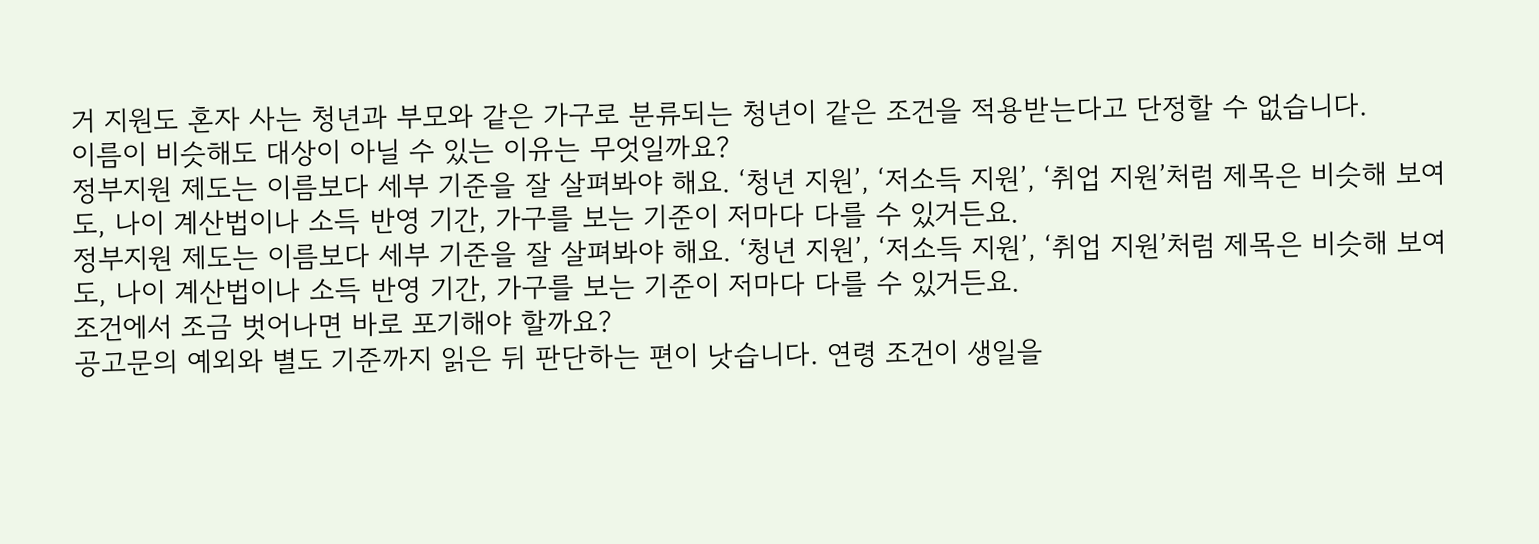거 지원도 혼자 사는 청년과 부모와 같은 가구로 분류되는 청년이 같은 조건을 적용받는다고 단정할 수 없습니다.
이름이 비슷해도 대상이 아닐 수 있는 이유는 무엇일까요?
정부지원 제도는 이름보다 세부 기준을 잘 살펴봐야 해요. ‘청년 지원’, ‘저소득 지원’, ‘취업 지원’처럼 제목은 비슷해 보여도, 나이 계산법이나 소득 반영 기간, 가구를 보는 기준이 저마다 다를 수 있거든요.
정부지원 제도는 이름보다 세부 기준을 잘 살펴봐야 해요. ‘청년 지원’, ‘저소득 지원’, ‘취업 지원’처럼 제목은 비슷해 보여도, 나이 계산법이나 소득 반영 기간, 가구를 보는 기준이 저마다 다를 수 있거든요.
조건에서 조금 벗어나면 바로 포기해야 할까요?
공고문의 예외와 별도 기준까지 읽은 뒤 판단하는 편이 낫습니다. 연령 조건이 생일을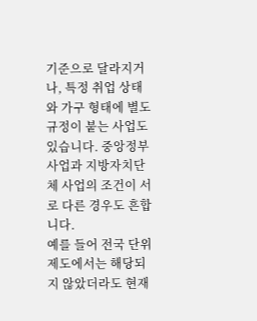기준으로 달라지거나, 특정 취업 상태와 가구 형태에 별도 규정이 붙는 사업도 있습니다. 중앙정부 사업과 지방자치단체 사업의 조건이 서로 다른 경우도 흔합니다.
예를 들어 전국 단위 제도에서는 해당되지 않았더라도 현재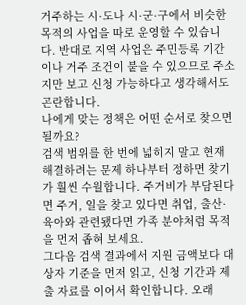거주하는 시·도나 시·군·구에서 비슷한 목적의 사업을 따로 운영할 수 있습니다. 반대로 지역 사업은 주민등록 기간이나 거주 조건이 붙을 수 있으므로 주소지만 보고 신청 가능하다고 생각해서도 곤란합니다.
나에게 맞는 정책은 어떤 순서로 찾으면 될까요?
검색 범위를 한 번에 넓히지 말고 현재 해결하려는 문제 하나부터 정하면 찾기가 훨씬 수월합니다. 주거비가 부담된다면 주거, 일을 찾고 있다면 취업, 출산·육아와 관련됐다면 가족 분야처럼 목적을 먼저 좁혀 보세요.
그다음 검색 결과에서 지원 금액보다 대상자 기준을 먼저 읽고, 신청 기간과 제출 자료를 이어서 확인합니다. 오래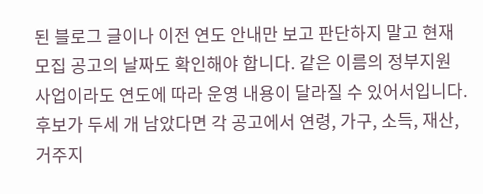된 블로그 글이나 이전 연도 안내만 보고 판단하지 말고 현재 모집 공고의 날짜도 확인해야 합니다. 같은 이름의 정부지원 사업이라도 연도에 따라 운영 내용이 달라질 수 있어서입니다.
후보가 두세 개 남았다면 각 공고에서 연령, 가구, 소득, 재산, 거주지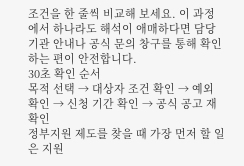조건을 한 줄씩 비교해 보세요. 이 과정에서 하나라도 해석이 애매하다면 담당 기관 안내나 공식 문의 창구를 통해 확인하는 편이 안전합니다.
30초 확인 순서
목적 선택 → 대상자 조건 확인 → 예외 확인 → 신청 기간 확인 → 공식 공고 재확인
정부지원 제도를 찾을 때 가장 먼저 할 일은 지원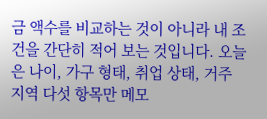금 액수를 비교하는 것이 아니라 내 조건을 간단히 적어 보는 것입니다. 오늘은 나이, 가구 형태, 취업 상태, 거주 지역 다섯 항목만 메모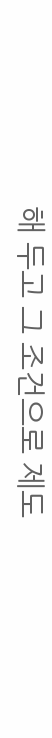해 두고 그 조건으로 제도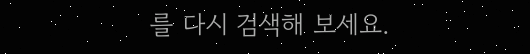를 다시 검색해 보세요.